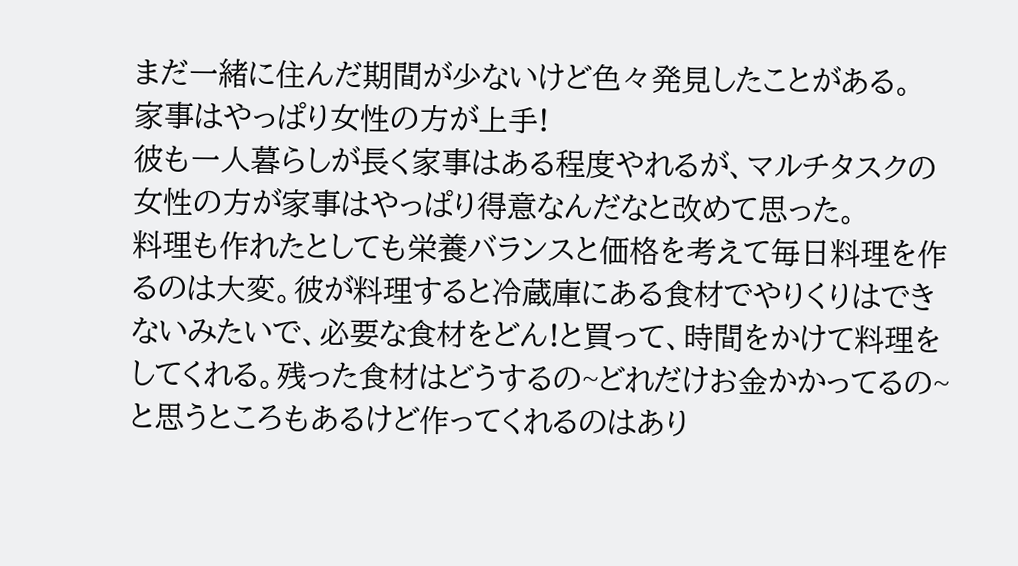まだ一緒に住んだ期間が少ないけど色々発見したことがある。
家事はやっぱり女性の方が上手!
彼も一人暮らしが長く家事はある程度やれるが、マルチタスクの女性の方が家事はやっぱり得意なんだなと改めて思った。
料理も作れたとしても栄養バランスと価格を考えて毎日料理を作るのは大変。彼が料理すると冷蔵庫にある食材でやりくりはできないみたいで、必要な食材をどん!と買って、時間をかけて料理をしてくれる。残った食材はどうするの~どれだけお金かかってるの~と思うところもあるけど作ってくれるのはあり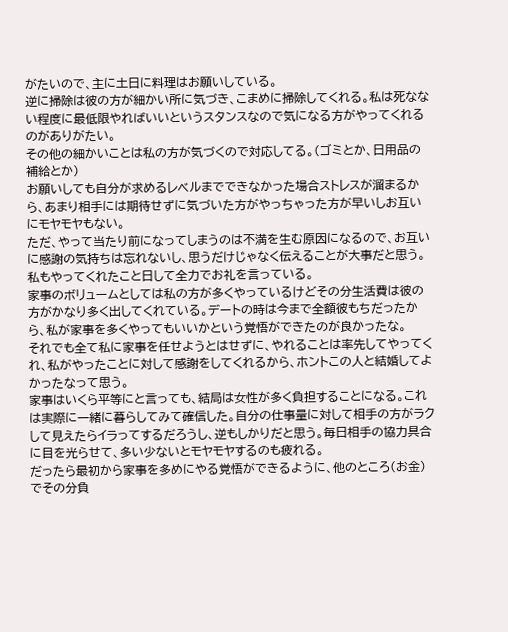がたいので、主に土日に料理はお願いしている。
逆に掃除は彼の方が細かい所に気づき、こまめに掃除してくれる。私は死なない程度に最低限やればいいというスタンスなので気になる方がやってくれるのがありがたい。
その他の細かいことは私の方が気づくので対応してる。(ゴミとか、日用品の補給とか)
お願いしても自分が求めるレベルまでできなかった場合ストレスが溜まるから、あまり相手には期待せずに気づいた方がやっちゃった方が早いしお互いにモヤモヤもない。
ただ、やって当たり前になってしまうのは不満を生む原因になるので、お互いに感謝の気持ちは忘れないし、思うだけじゃなく伝えることが大事だと思う。私もやってくれたこと日して全力でお礼を言っている。
家事のボリュームとしては私の方が多くやっているけどその分生活費は彼の方がかなり多く出してくれている。デートの時は今まで全額彼もちだったから、私が家事を多くやってもいいかという覚悟ができたのが良かったな。
それでも全て私に家事を任せようとはせずに、やれることは率先してやってくれ、私がやったことに対して感謝をしてくれるから、ホントこの人と結婚してよかったなって思う。
家事はいくら平等にと言っても、結局は女性が多く負担することになる。これは実際に一緒に暮らしてみて確信した。自分の仕事量に対して相手の方がラクして見えたらイラってするだろうし、逆もしかりだと思う。毎日相手の協力具合に目を光らせて、多い少ないとモヤモヤするのも疲れる。
だったら最初から家事を多めにやる覚悟ができるように、他のところ(お金)でその分負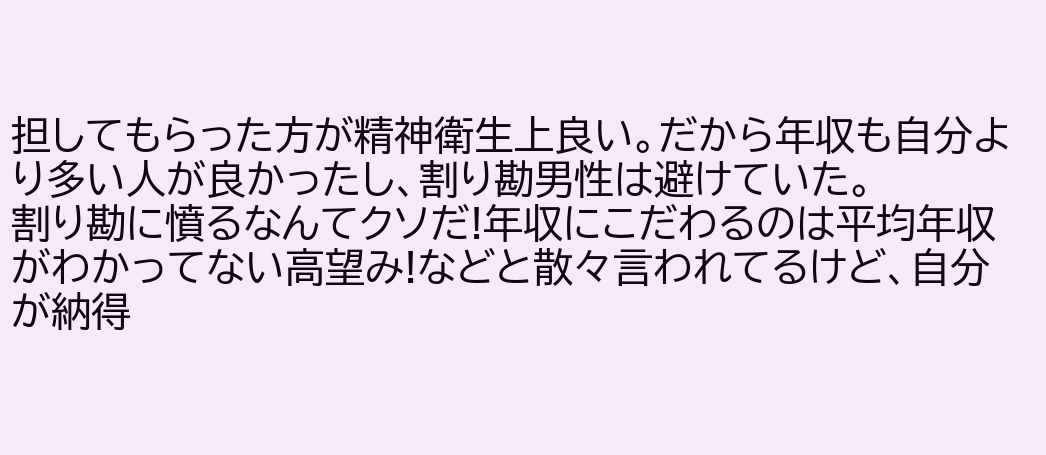担してもらった方が精神衛生上良い。だから年収も自分より多い人が良かったし、割り勘男性は避けていた。
割り勘に憤るなんてクソだ!年収にこだわるのは平均年収がわかってない高望み!などと散々言われてるけど、自分が納得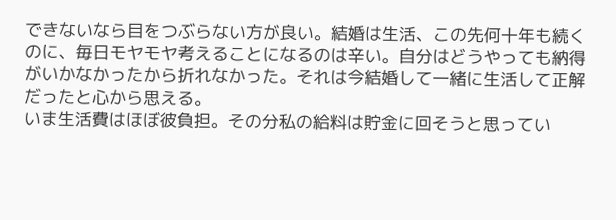できないなら目をつぶらない方が良い。結婚は生活、この先何十年も続くのに、毎日モヤモヤ考えることになるのは辛い。自分はどうやっても納得がいかなかったから折れなかった。それは今結婚して一緒に生活して正解だったと心から思える。
いま生活費はほぼ彼負担。その分私の給料は貯金に回そうと思ってい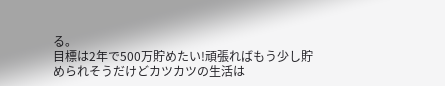る。
目標は2年で500万貯めたい!頑張ればもう少し貯められそうだけどカツカツの生活は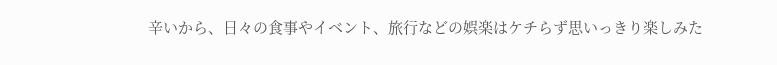辛いから、日々の食事やイベント、旅行などの娯楽はケチらず思いっきり楽しみた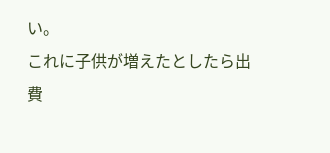い。
これに子供が増えたとしたら出費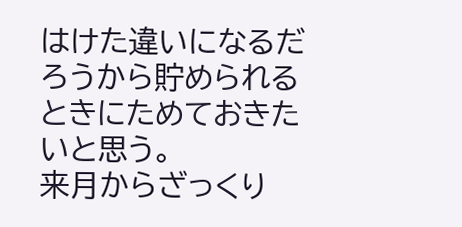はけた違いになるだろうから貯められるときにためておきたいと思う。
来月からざっくり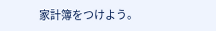家計簿をつけよう。